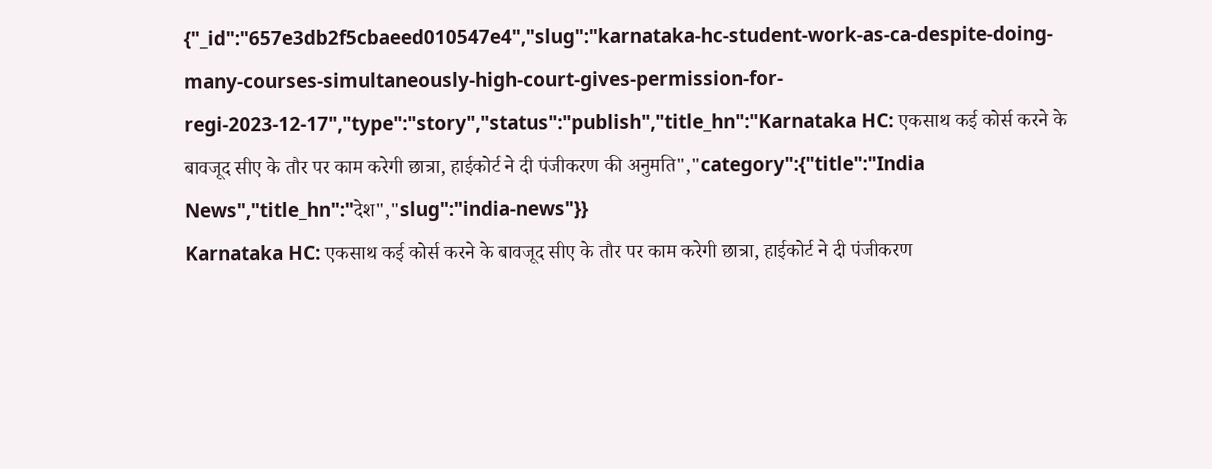{"_id":"657e3db2f5cbaeed010547e4","slug":"karnataka-hc-student-work-as-ca-despite-doing-many-courses-simultaneously-high-court-gives-permission-for-regi-2023-12-17","type":"story","status":"publish","title_hn":"Karnataka HC: एकसाथ कई कोर्स करने के बावजूद सीए के तौर पर काम करेगी छात्रा, हाईकोर्ट ने दी पंजीकरण की अनुमति","category":{"title":"India News","title_hn":"देश","slug":"india-news"}}
Karnataka HC: एकसाथ कई कोर्स करने के बावजूद सीए के तौर पर काम करेगी छात्रा, हाईकोर्ट ने दी पंजीकरण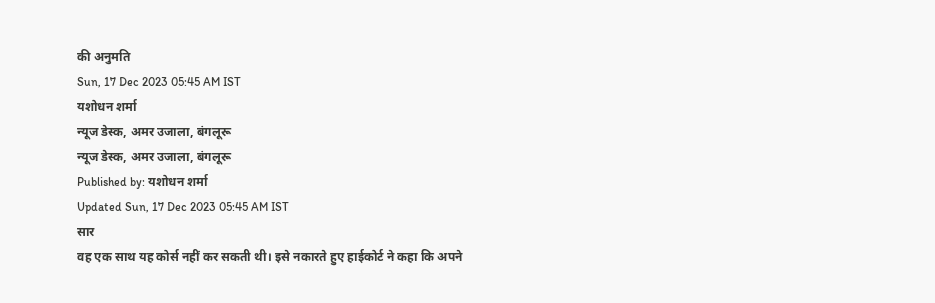की अनुमति
Sun, 17 Dec 2023 05:45 AM IST
यशोधन शर्मा
न्यूज डेस्क, अमर उजाला, बंगलूरू
न्यूज डेस्क, अमर उजाला, बंगलूरू
Published by: यशोधन शर्मा
Updated Sun, 17 Dec 2023 05:45 AM IST
सार
वह एक साथ यह कोर्स नहीं कर सकती थी। इसे नकारते हुए हाईकोर्ट ने कहा कि अपने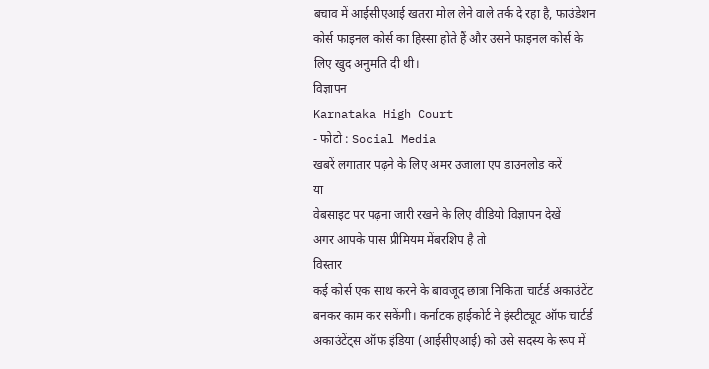बचाव में आईसीएआई खतरा मोल लेने वाले तर्क दे रहा है, फाउंडेशन कोर्स फाइनल कोर्स का हिस्सा होते हैं और उसने फाइनल कोर्स के लिए खुद अनुमति दी थी।
विज्ञापन
Karnataka High Court
- फोटो : Social Media
खबरें लगातार पढ़ने के लिए अमर उजाला एप डाउनलोड करें
या
वेबसाइट पर पढ़ना जारी रखने के लिए वीडियो विज्ञापन देखें
अगर आपके पास प्रीमियम मेंबरशिप है तो
विस्तार
कई कोर्स एक साथ करने के बावजूद छात्रा निकिता चार्टर्ड अकाउंटेंट बनकर काम कर सकेंगी। कर्नाटक हाईकोर्ट ने इंस्टीट्यूट ऑफ चार्टर्ड अकाउंटेंट्स ऑफ इंडिया (आईसीएआई) को उसे सदस्य के रूप में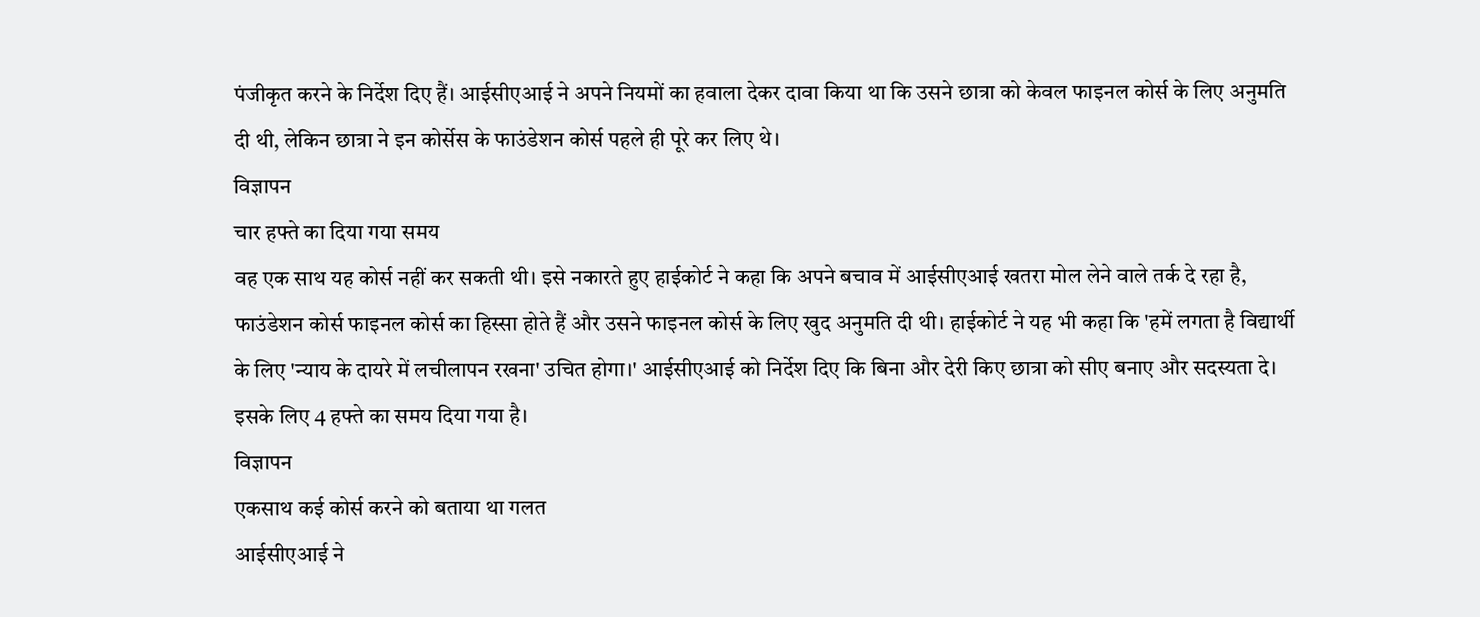पंजीकृत करने के निर्देश दिए हैं। आईसीएआई ने अपने नियमों का हवाला देकर दावा किया था कि उसने छात्रा को केवल फाइनल कोर्स के लिए अनुमति दी थी, लेकिन छात्रा ने इन कोर्सेस के फाउंडेशन कोर्स पहले ही पूरे कर लिए थे।
विज्ञापन
चार हफ्ते का दिया गया समय
वह एक साथ यह कोर्स नहीं कर सकती थी। इसे नकारते हुए हाईकोर्ट ने कहा कि अपने बचाव में आईसीएआई खतरा मोल लेने वाले तर्क दे रहा है, फाउंडेशन कोर्स फाइनल कोर्स का हिस्सा होते हैं और उसने फाइनल कोर्स के लिए खुद अनुमति दी थी। हाईकोर्ट ने यह भी कहा कि 'हमें लगता है विद्यार्थी के लिए 'न्याय के दायरे में लचीलापन रखना' उचित होगा।' आईसीएआई को निर्देश दिए कि बिना और देरी किए छात्रा को सीए बनाए और सदस्यता दे। इसके लिए 4 हफ्ते का समय दिया गया है।
विज्ञापन
एकसाथ कई कोर्स करने को बताया था गलत
आईसीएआई ने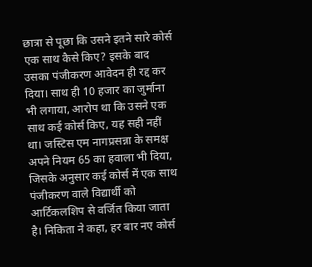छात्रा से पूछा कि उसने इतने सारे कोर्स एक साथ कैसे किए? इसके बाद उसका पंजीकरण आवेदन ही रद्द कर दिया। साथ ही 10 हजार का जुर्माना भी लगाया, आरोप था कि उसने एक साथ कई कोर्स किए, यह सही नहीं था। जस्टिस एम नागप्रसन्ना के समक्ष अपने नियम 65 का हवाला भी दिया, जिसके अनुसार कई कोर्स में एक साथ पंजीकरण वाले विद्यार्थी को आर्टिकलशिप से वर्जित किया जाता है। निकिता ने कहा, हर बार नए कोर्स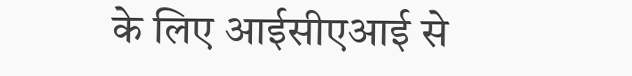के लिए आईसीएआई से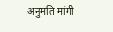अनुमति मांगी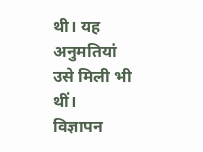थी। यह अनुमतियां उसे मिली भी थीं।
विज्ञापन